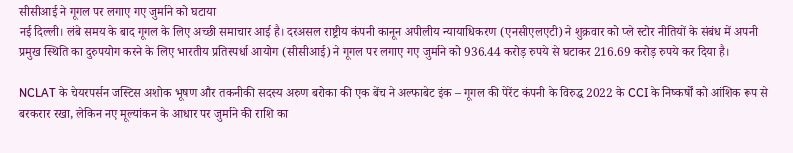सीसीआई ने गूगल पर लगाए गए जुर्माने को घटाया
नई दिल्ली। लंबे समय के बाद गूगल के लिए अच्छी समाचार आई है। दरअसल राष्ट्रीय कंपनी कानून अपीलीय न्यायाधिकरण (एनसीएलएटी) ने शुक्रवार को प्ले स्टोर नीतियों के संबंध में अपनी प्रमुख स्थिति का दुरुपयोग करने के लिए भारतीय प्रतिस्पर्धा आयोग (सीसीआई) ने गूगल पर लगाए गए जुर्माने को 936.44 करोड़ रुपये से घटाकर 216.69 करोड़ रुपये कर दिया है।

NCLAT के चेयरपर्सन जस्टिस अशोक भूषण और तकनीकी सदस्य अरुण बरोका की एक बेंच ने अल्फाबेट इंक – गूगल की पेरेंट कंपनी के विरुद्ध 2022 के CCI के निष्कर्षों को आंशिक रूप से बरकरार रखा, लेकिन नए मूल्यांकन के आधार पर जुर्माने की राशि का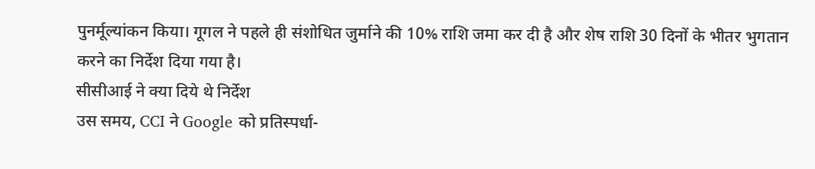पुनर्मूल्यांकन किया। गूगल ने पहले ही संशोधित जुर्माने की 10% राशि जमा कर दी है और शेष राशि 30 दिनों के भीतर भुगतान करने का निर्देश दिया गया है।
सीसीआई ने क्या दिये थे निर्देश
उस समय, CCI ने Google को प्रतिस्पर्धा-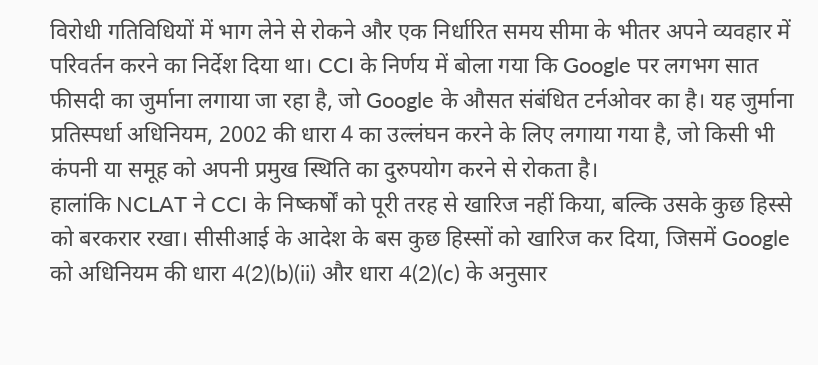विरोधी गतिविधियों में भाग लेने से रोकने और एक निर्धारित समय सीमा के भीतर अपने व्यवहार में परिवर्तन करने का निर्देश दिया था। CCI के निर्णय में बोला गया कि Google पर लगभग सात फीसदी का जुर्माना लगाया जा रहा है, जो Google के औसत संबंधित टर्नओवर का है। यह जुर्माना प्रतिस्पर्धा अधिनियम, 2002 की धारा 4 का उल्लंघन करने के लिए लगाया गया है, जो किसी भी कंपनी या समूह को अपनी प्रमुख स्थिति का दुरुपयोग करने से रोकता है।
हालांकि NCLAT ने CCI के निष्कर्षों को पूरी तरह से खारिज नहीं किया, बल्कि उसके कुछ हिस्से को बरकरार रखा। सीसीआई के आदेश के बस कुछ हिस्सों को खारिज कर दिया, जिसमें Google को अधिनियम की धारा 4(2)(b)(ii) और धारा 4(2)(c) के अनुसार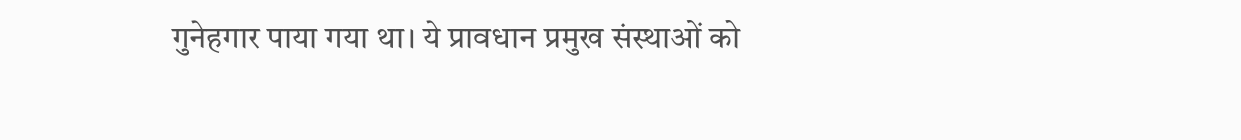गुनेहगार पाया गया था। ये प्रावधान प्रमुख संस्थाओं को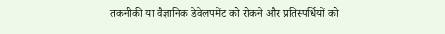तकनीकी या वैज्ञानिक डेवेलपमेंट को रोकने और प्रतिस्पर्धियों को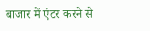बाजार में एंटर करने से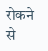रोकने से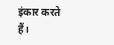इंकार करते हैं।